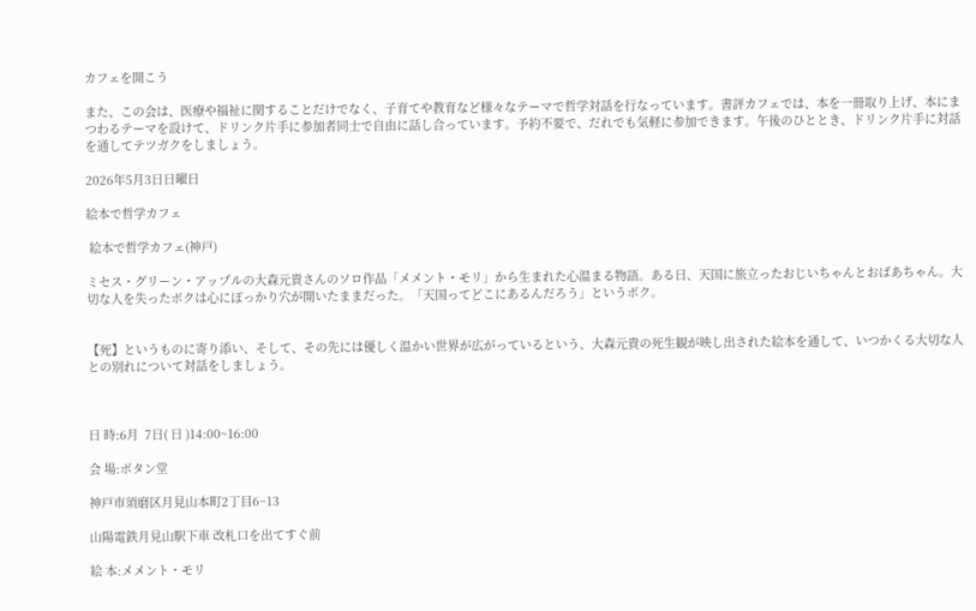カフェを開こう

また、この会は、医療や福祉に関することだけでなく、子育てや教育など様々なテーマで哲学対話を行なっています。書評カフェでは、本を一冊取り上げ、本にまつわるテーマを設けて、ドリンク片手に参加者同士で自由に話し合っています。予約不要で、だれでも気軽に参加できます。午後のひととき、ドリンク片手に対話を通してテツガクをしましょう。

2026年5月3日日曜日

絵本で哲学カフェ

 絵本で哲学カフェ(神戸)

ミセス・グリーン・アップルの大森元貴さんのソロ作品「メメント・モリ」から生まれた心温まる物語。ある日、天国に旅立ったおじいちゃんとおばあちゃん。大切な人を失ったボクは心にぽっかり穴が開いたままだった。「天国ってどこにあるんだろう」というボク。


【死】というものに寄り添い、そして、その先には優しく温かい世界が広がっているという、大森元貴の死生観が映し出された絵本を通して、いつかくる大切な人との別れについて対話をしましょう。



日 時:6月  7日( 日 )14:00~16:00

会 場:ボタン堂

神戸市須磨区月見山本町2丁目6−13

山陽電鉄月見山駅下車 改札口を出てすぐ前

絵 本:メメント・モリ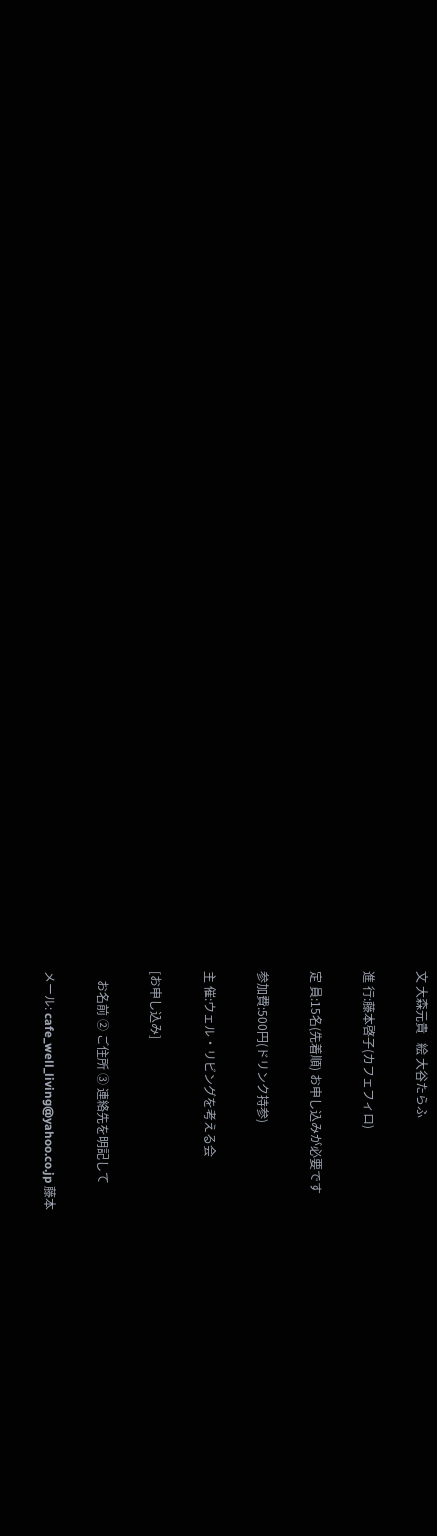文 大森元貴   絵 大谷たらふ

進 行:藤本啓子(カフェフィロ)

定 員:15名(先着順) お申し込みが必要です

参加費:500円(ドリンク持参)

主 催:ウェル・リビングを考える会

[お申し込み]

   お名前 ② ご住所 ③ 連絡先を明記して

メール: cafe_well_living@yahoo.co.jp 藤本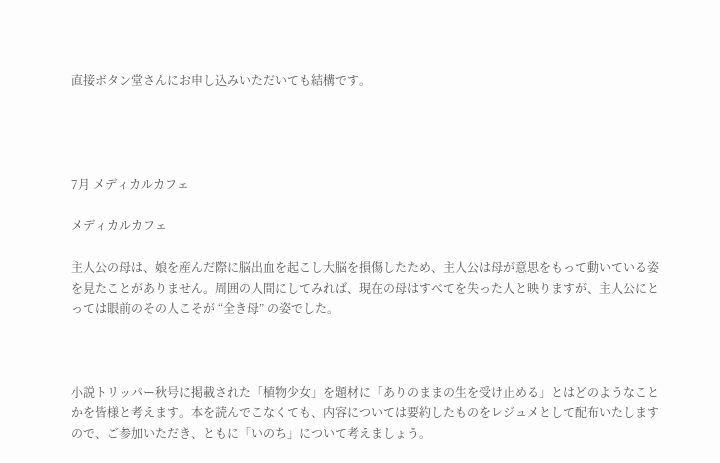直接ボタン堂さんにお申し込みいただいても結構です。




7月 メディカルカフェ

メディカルカフェ

主人公の母は、娘を産んだ際に脳出血を起こし大脳を損傷したため、主人公は母が意思をもって動いている姿を見たことがありません。周囲の人間にしてみれば、現在の母はすべてを失った人と映りますが、主人公にとっては眼前のその人こそが “全き母” の姿でした。



小説トリッパー秋号に掲載された「植物少女」を題材に「ありのままの生を受け止める」とはどのようなことかを皆様と考えます。本を読んでこなくても、内容については要約したものをレジュメとして配布いたしますので、ご参加いただき、ともに「いのち」について考えましょう。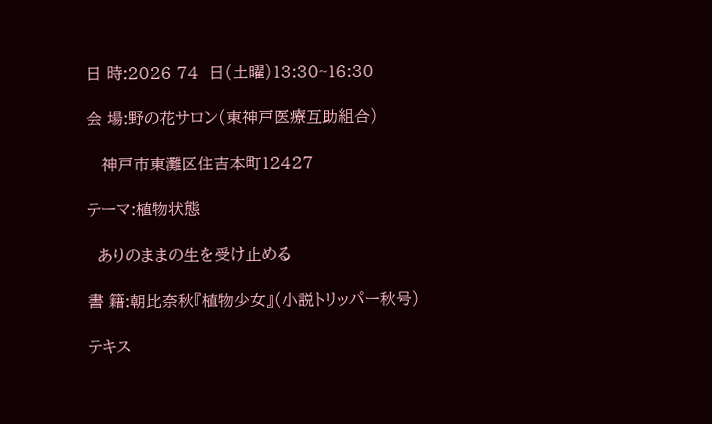日 時:2026 74  日(土曜)13:30~16:30

会 場:野の花サロン(東神戸医療互助組合)

   神戸市東灘区住吉本町12427

テーマ:植物状態

  ありのままの生を受け止める

書 籍:朝比奈秋『植物少女』(小説トリッパー秋号)

テキス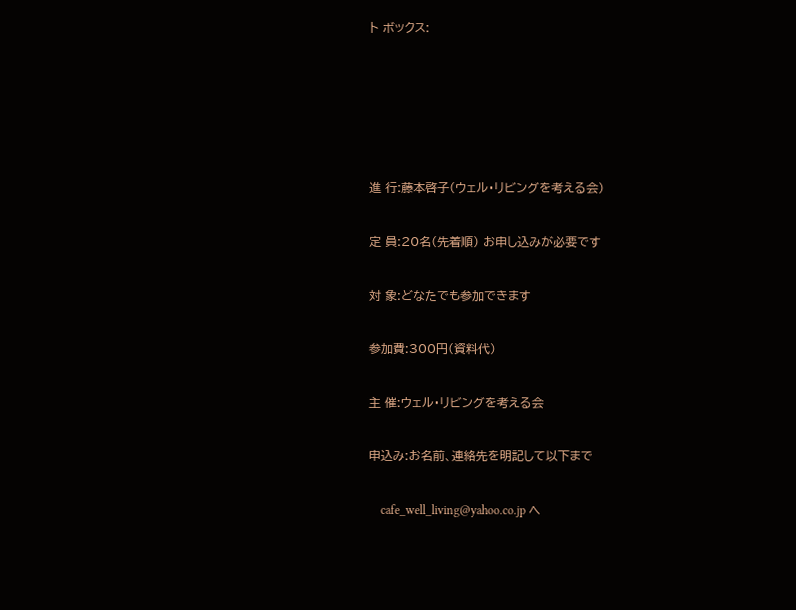ト ボックス:





進 行:藤本啓子(ウェル・リビングを考える会)

定 員:20名(先着順) お申し込みが必要です

対 象:どなたでも参加できます

参加費:300円(資料代)

主 催:ウェル・リビングを考える会

申込み:お名前、連絡先を明記して以下まで

    cafe_well_living@yahoo.co.jp へ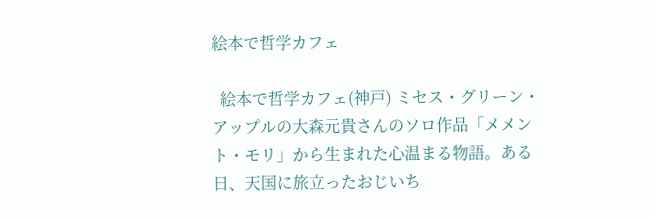絵本で哲学カフェ

  絵本で哲学カフェ(神戸) ミセス・グリーン・アップルの大森元貴さんのソロ作品「メメント・モリ」から生まれた心温まる物語。ある日、天国に旅立ったおじいち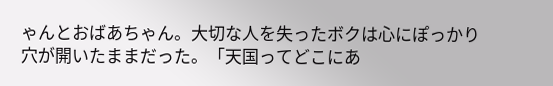ゃんとおばあちゃん。大切な人を失ったボクは心にぽっかり穴が開いたままだった。「天国ってどこにあ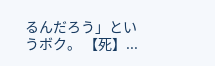るんだろう」というボク。 【死】...